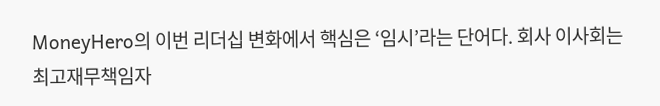MoneyHero의 이번 리더십 변화에서 핵심은 ‘임시’라는 단어다. 회사 이사회는 최고재무책임자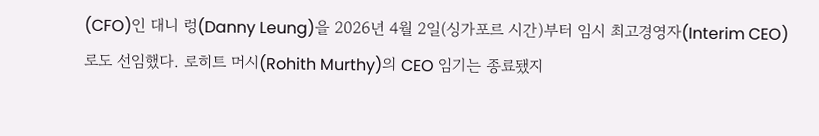(CFO)인 대니 렁(Danny Leung)을 2026년 4월 2일(싱가포르 시간)부터 임시 최고경영자(Interim CEO)로도 선임했다. 로히트 머시(Rohith Murthy)의 CEO 임기는 종료됐지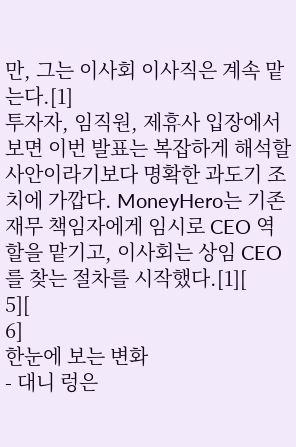만, 그는 이사회 이사직은 계속 맡는다.[1]
투자자, 임직원, 제휴사 입장에서 보면 이번 발표는 복잡하게 해석할 사안이라기보다 명확한 과도기 조치에 가깝다. MoneyHero는 기존 재무 책임자에게 임시로 CEO 역할을 맡기고, 이사회는 상임 CEO를 찾는 절차를 시작했다.[1][
5][
6]
한눈에 보는 변화
- 대니 렁은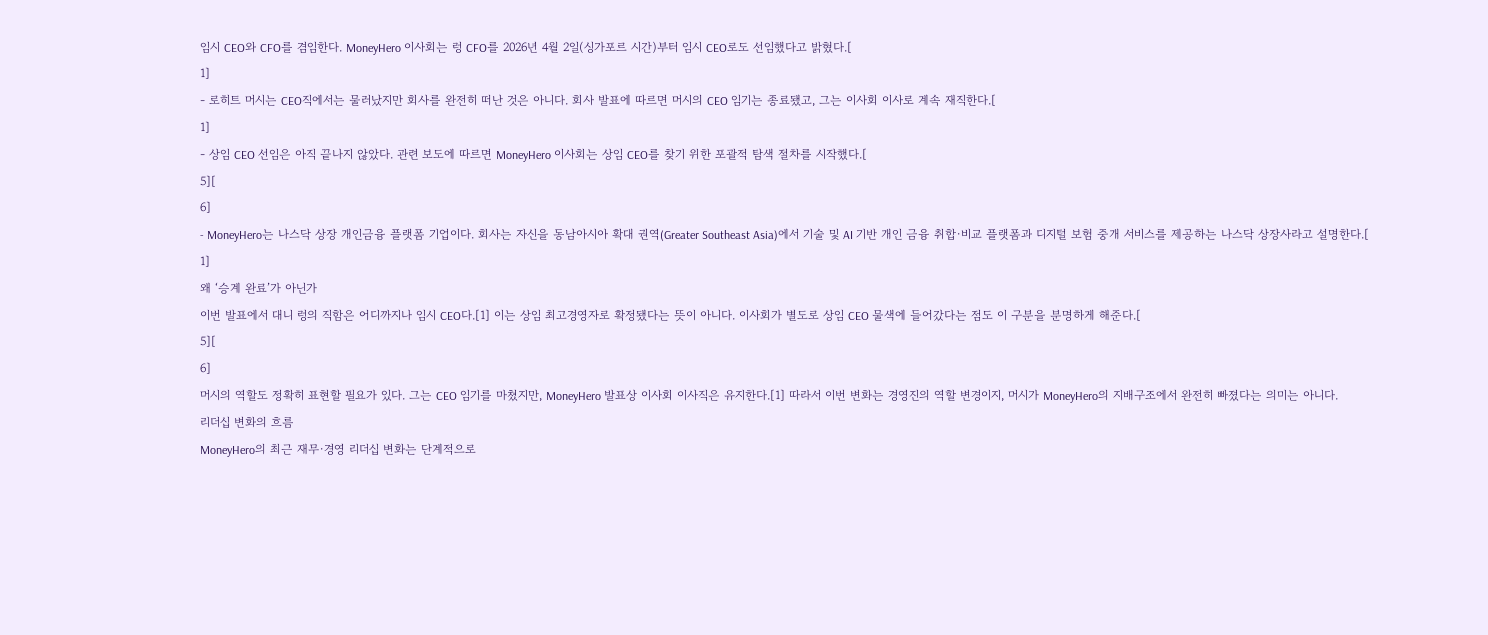임시 CEO와 CFO를 겸임한다. MoneyHero 이사회는 렁 CFO를 2026년 4월 2일(싱가포르 시간)부터 임시 CEO로도 선임했다고 밝혔다.[
1]
- 로히트 머시는 CEO직에서는 물러났지만 회사를 완전히 떠난 것은 아니다. 회사 발표에 따르면 머시의 CEO 임기는 종료됐고, 그는 이사회 이사로 계속 재직한다.[
1]
- 상임 CEO 선임은 아직 끝나지 않았다. 관련 보도에 따르면 MoneyHero 이사회는 상임 CEO를 찾기 위한 포괄적 탐색 절차를 시작했다.[
5][
6]
- MoneyHero는 나스닥 상장 개인금융 플랫폼 기업이다. 회사는 자신을 동남아시아 확대 권역(Greater Southeast Asia)에서 기술 및 AI 기반 개인 금융 취합·비교 플랫폼과 디지털 보험 중개 서비스를 제공하는 나스닥 상장사라고 설명한다.[
1]
왜 ‘승계 완료’가 아닌가
이번 발표에서 대니 렁의 직함은 어디까지나 임시 CEO다.[1] 이는 상임 최고경영자로 확정됐다는 뜻이 아니다. 이사회가 별도로 상임 CEO 물색에 들어갔다는 점도 이 구분을 분명하게 해준다.[
5][
6]
머시의 역할도 정확히 표현할 필요가 있다. 그는 CEO 임기를 마쳤지만, MoneyHero 발표상 이사회 이사직은 유지한다.[1] 따라서 이번 변화는 경영진의 역할 변경이지, 머시가 MoneyHero의 지배구조에서 완전히 빠졌다는 의미는 아니다.
리더십 변화의 흐름
MoneyHero의 최근 재무·경영 리더십 변화는 단계적으로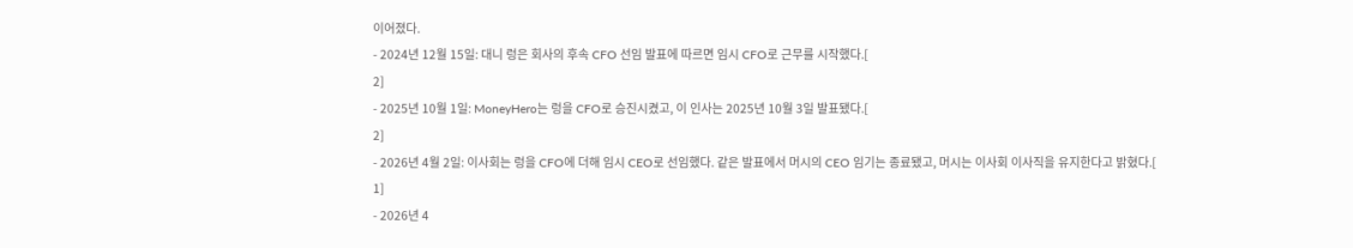이어졌다.
- 2024년 12월 15일: 대니 렁은 회사의 후속 CFO 선임 발표에 따르면 임시 CFO로 근무를 시작했다.[
2]
- 2025년 10월 1일: MoneyHero는 렁을 CFO로 승진시켰고, 이 인사는 2025년 10월 3일 발표됐다.[
2]
- 2026년 4월 2일: 이사회는 렁을 CFO에 더해 임시 CEO로 선임했다. 같은 발표에서 머시의 CEO 임기는 종료됐고, 머시는 이사회 이사직을 유지한다고 밝혔다.[
1]
- 2026년 4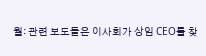월: 관련 보도들은 이사회가 상임 CEO를 찾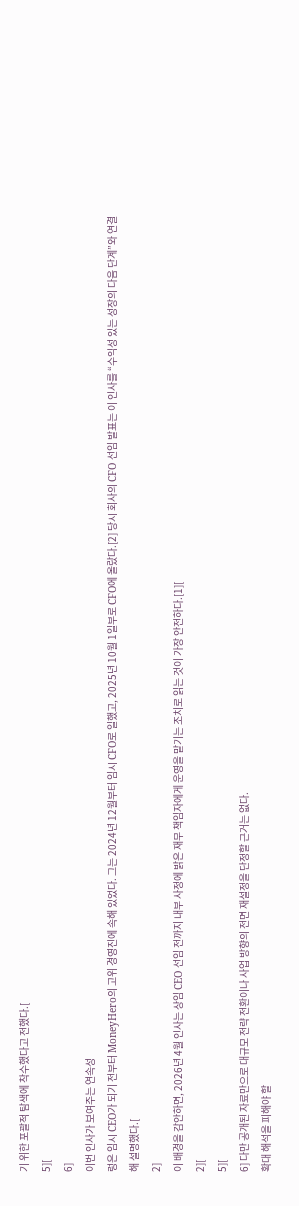기 위한 포괄적 탐색에 착수했다고 전했다.[
5][
6]
이번 인사가 보여주는 연속성
렁은 임시 CEO가 되기 전부터 MoneyHero의 고위 경영진에 속해 있었다. 그는 2024년 12월부터 임시 CFO로 일했고, 2025년 10월 1일부로 CFO에 올랐다.[2] 당시 회사의 CFO 선임 발표는 이 인사를 “수익성 있는 성장의 다음 단계”와 연결해 설명했다.[
2]
이 배경을 감안하면, 2026년 4월 인사는 상임 CEO 선임 전까지 내부 사정에 밝은 재무 책임자에게 운영을 맡기는 조치로 읽는 것이 가장 안전하다.[1][
2][
5][
6] 다만 공개된 자료만으로 대규모 전략 전환이나 사업 방향의 전면 재설정을 단정할 근거는 없다.
확대 해석을 피해야 할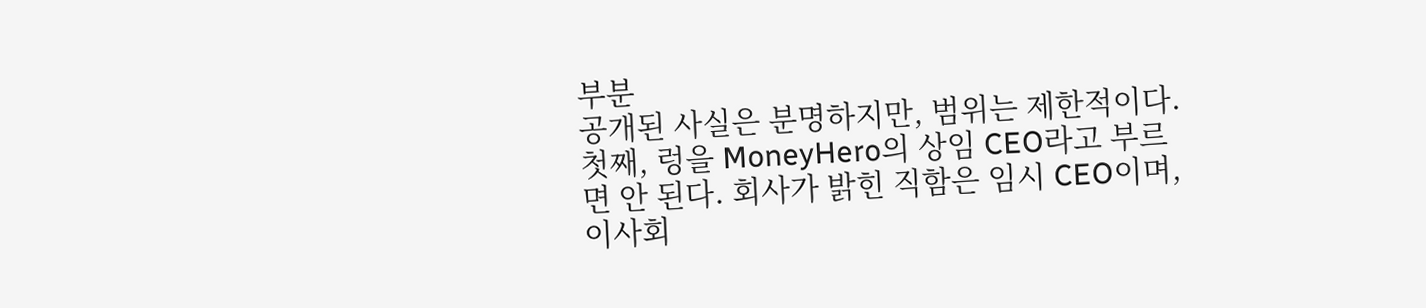부분
공개된 사실은 분명하지만, 범위는 제한적이다.
첫째, 렁을 MoneyHero의 상임 CEO라고 부르면 안 된다. 회사가 밝힌 직함은 임시 CEO이며, 이사회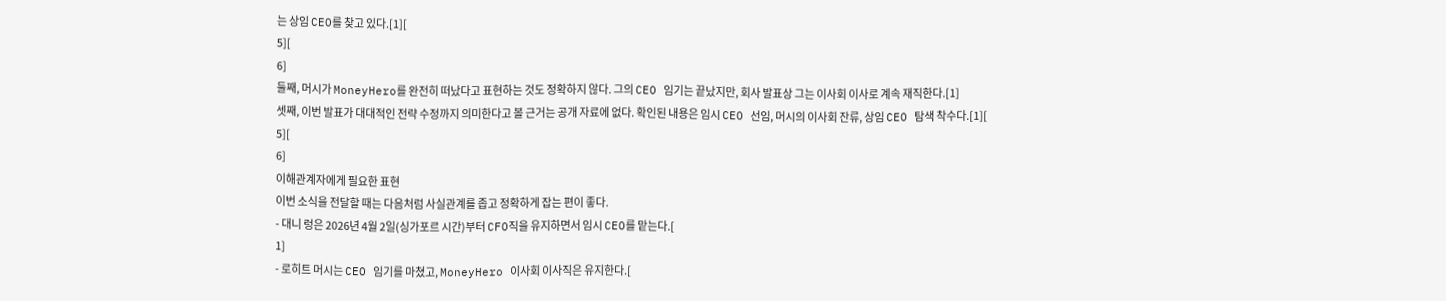는 상임 CEO를 찾고 있다.[1][
5][
6]
둘째, 머시가 MoneyHero를 완전히 떠났다고 표현하는 것도 정확하지 않다. 그의 CEO 임기는 끝났지만, 회사 발표상 그는 이사회 이사로 계속 재직한다.[1]
셋째, 이번 발표가 대대적인 전략 수정까지 의미한다고 볼 근거는 공개 자료에 없다. 확인된 내용은 임시 CEO 선임, 머시의 이사회 잔류, 상임 CEO 탐색 착수다.[1][
5][
6]
이해관계자에게 필요한 표현
이번 소식을 전달할 때는 다음처럼 사실관계를 좁고 정확하게 잡는 편이 좋다.
- 대니 렁은 2026년 4월 2일(싱가포르 시간)부터 CFO직을 유지하면서 임시 CEO를 맡는다.[
1]
- 로히트 머시는 CEO 임기를 마쳤고, MoneyHero 이사회 이사직은 유지한다.[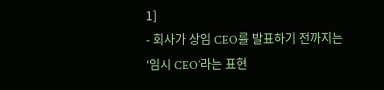1]
- 회사가 상임 CEO를 발표하기 전까지는 ‘임시 CEO’라는 표현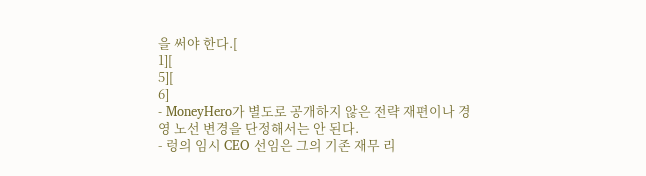을 써야 한다.[
1][
5][
6]
- MoneyHero가 별도로 공개하지 않은 전략 재편이나 경영 노선 변경을 단정해서는 안 된다.
- 렁의 임시 CEO 선임은 그의 기존 재무 리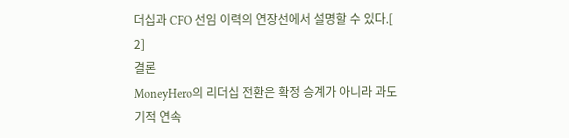더십과 CFO 선임 이력의 연장선에서 설명할 수 있다.[
2]
결론
MoneyHero의 리더십 전환은 확정 승계가 아니라 과도기적 연속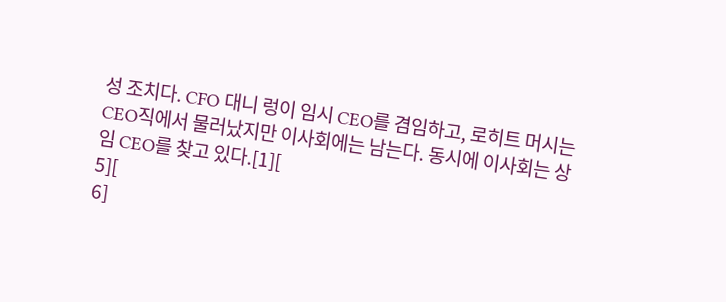성 조치다. CFO 대니 렁이 임시 CEO를 겸임하고, 로히트 머시는 CEO직에서 물러났지만 이사회에는 남는다. 동시에 이사회는 상임 CEO를 찾고 있다.[1][
5][
6]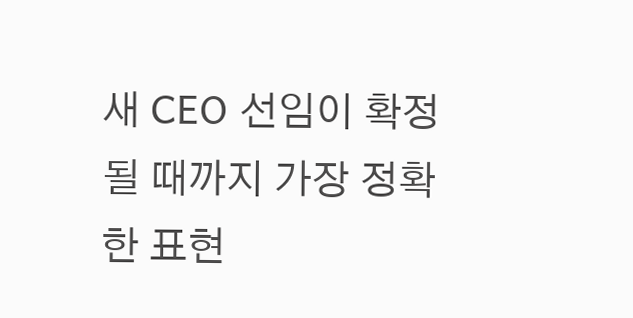새 CEO 선임이 확정될 때까지 가장 정확한 표현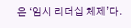은 ‘임시 리더십 체제’다.